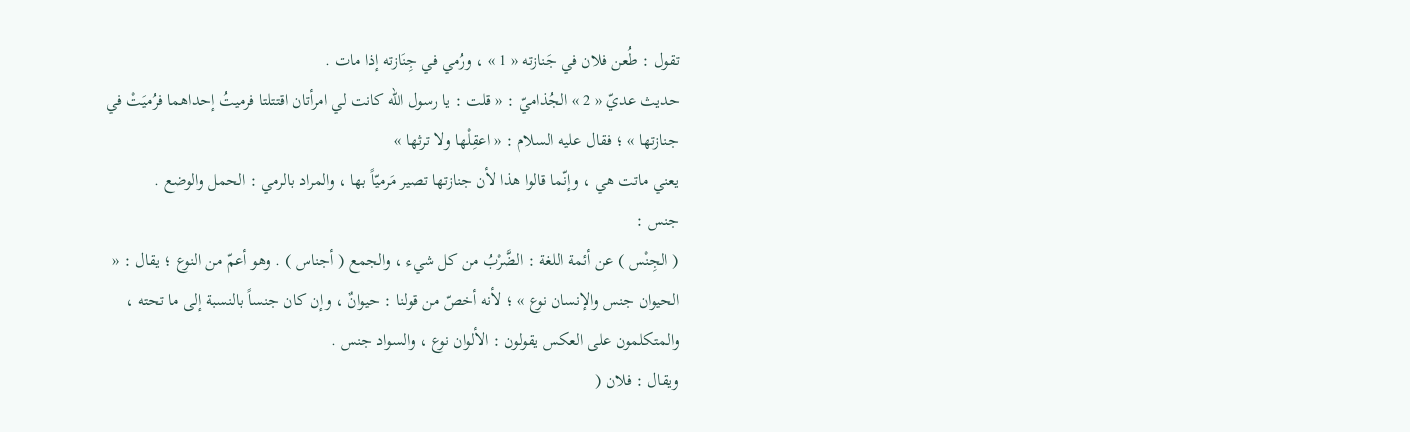تقول : طُعن فلان في جَنازته « 1 » ، ورُمي في جِنَازته إذا مات .
حديث عديّ « 2 » الجُذاميّ : « قلت : يا رسول اللّه كانت لي امرأتان اقتتلتا فرميتُ إحداهما فرُميَتْ في جنازتها » ؛ فقال عليه السلام : « اعقِلْها ولا ترثها »
يعني ماتت هي ، وإنّما قالوا هذا لأن جنازتها تصير مَرميّاً بها ، والمراد بالرمي : الحمل والوضع .
جنس :
( الجِنْس ) عن أئمة اللغة : الضَّرْبُ من كل شيء ، والجمع ( أجناس ) . وهو أعمّ من النوع ؛ يقال : « الحيوان جنس والإنسان نوع » ؛ لأنه أخصّ من قولنا : حيوانٌ ، وإن كان جنساً بالنسبة إلى ما تحته ، والمتكلمون على العكس يقولون : الألوان نوع ، والسواد جنس .
ويقال : فلان (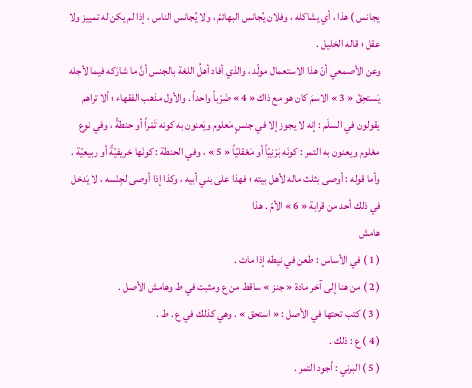يجانس ) هذا ، أي يشاكله ، وفلان يُجانس البهائمّ ، ولا يُجانس الناس ، إذا لم يكن له تمييز ولا عقل ؛ قاله الخليل .
وعن الأصمعي أنّ هذا الاستعمال مولّد ، والذي أفاد أهلُ اللغة بالجنس أنَّ ما شارَكه فيما لأجله يَستحِقّ « 3 » الاسمَ كان هو مع ذاك « 4 » ضَرْباً واحداً . والأول مذهب الفقهاء ؛ ألا تراهم يقولون في السلَم : إنه لا يجوز إلا في جنسٍ مَعلوم ويَعنون به كونه تَمْراً أو حنطةً ، وفي نوع معْلوم ويعنون به التمر : كونَه بَرْنِيّاً أو مَعْقليّاً « 5 » ، وفي الحنطة : كونَها خريفيّةً أو ربيعيّة .
وأما قوله : أوصى بثلث ماله لأهل بيته ؛ فهذا على بني أبيه ، وكذا إذا أوصى لجِنْسه ، لا يَدخل في ذلك أحد من قرابة « 6 » الأمّ . هذا
هامش
( 1 ) في الأساس : طعن في نيطه إذا مات .
( 2 ) من هنا إلى آخر مادة « جنز » ساقط من ع ومثبت في ط وهامش الأصل .
( 3 ) كتب تحتها في الأصل : « استحق » . وهي كذلك في ع . ط .
( 4 ) ع : ذلك .
( 5 ) البرني : أجود التمر .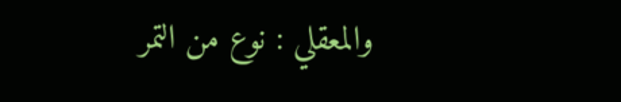والمعقلي : نوع من التمر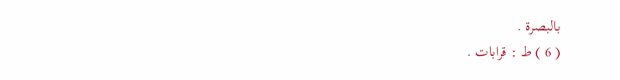بالبصرة .
( 6 ) ط : قرابات .